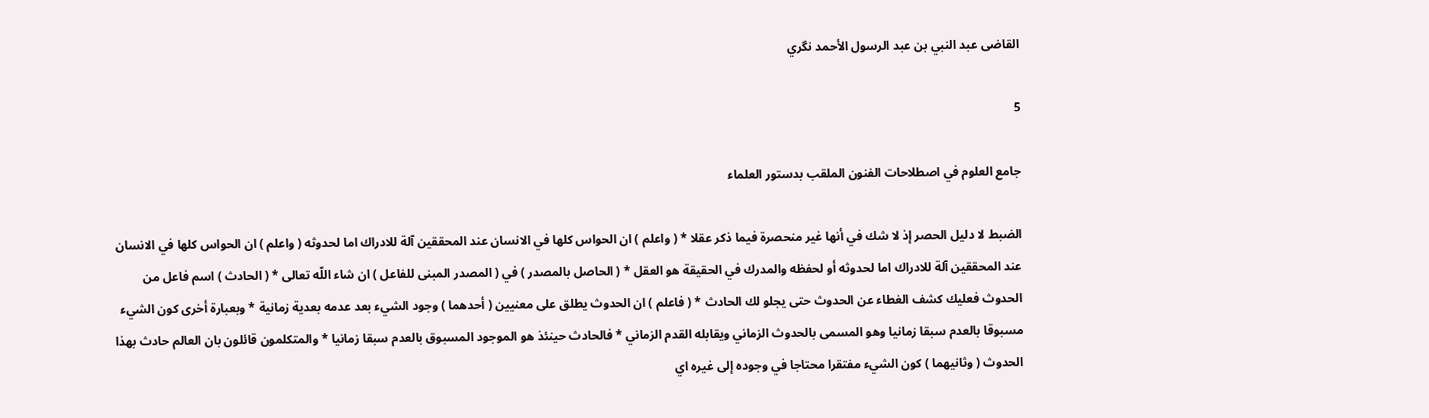القاضى عبد النبي بن عبد الرسول الأحمد نگري

5

جامع العلوم في اصطلاحات الفنون الملقب بدستور العلماء

الضبط لا دليل الحصر إذ لا شك في أنها غير منحصرة فيما ذكر عقلا * ( واعلم ) ان الحواس كلها في الانسان عند المحققين آلة للادراك اما لحدوثه ( واعلم ) ان الحواس كلها في الانسان عند المحققين آلة للادراك اما لحدوثه أو لحفظه والمدرك في الحقيقة هو العقل * ( الحاصل بالمصدر ) في ( المصدر المبنى للفاعل ) ان شاء اللّه تعالى * ( الحادث ) اسم فاعل من الحدوث فعليك كشف الغطاء عن الحدوث حتى يجلو لك الحادث * ( فاعلم ) ان الحدوث يطلق على معنيين ( أحدهما ) وجود الشيء بعد عدمه بعدية زمانية * وبعبارة أخرى كون الشيء مسبوقا بالعدم سبقا زمانيا وهو المسمى بالحدوث الزماني ويقابله القدم الزماني * فالحادث حينئذ هو الموجود المسبوق بالعدم سبقا زمانيا * والمتكلمون قائلون بان العالم حادث بهذا الحدوث ( وثانيهما ) كون الشيء مفتقرا محتاجا في وجوده إلى غيره اي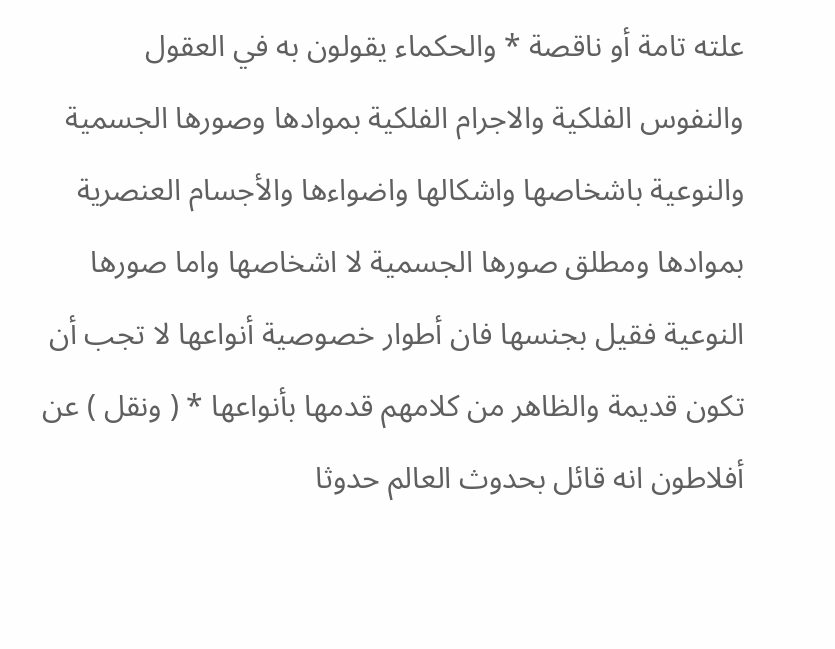علته تامة أو ناقصة * والحكماء يقولون به في العقول والنفوس الفلكية والاجرام الفلكية بموادها وصورها الجسمية والنوعية باشخاصها واشكالها واضواءها والأجسام العنصرية بموادها ومطلق صورها الجسمية لا اشخاصها واما صورها النوعية فقيل بجنسها فان أطوار خصوصية أنواعها لا تجب أن تكون قديمة والظاهر من كلامهم قدمها بأنواعها * ( ونقل ) عن أفلاطون انه قائل بحدوث العالم حدوثا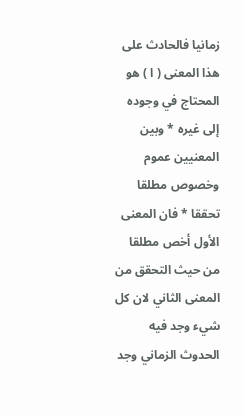زمانيا فالحادث على هذا المعنى ( ا ) هو المحتاج في وجوده إلى غيره * وبين المعنيين عموم وخصوص مطلقا تحققا * فان المعنى الأول أخص مطلقا من حيث التحقق من المعنى الثاني لان كل شيء وجد فيه الحدوث الزماني وجد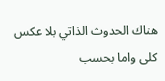هناك الحدوث الذاتي بلا عكس كلى واما بحسب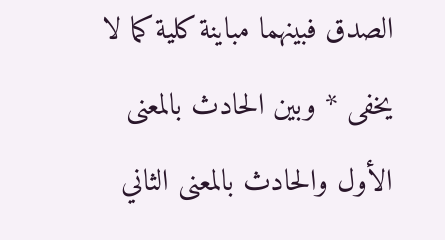الصدق فبينهما مباينة كلية كما لا يخفى * وبين الحادث بالمعنى الأول والحادث بالمعنى الثاني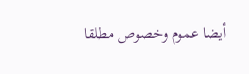أيضا عموم وخصوص مطلقا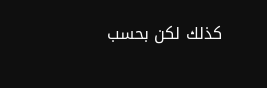كذلك لكن بحسب